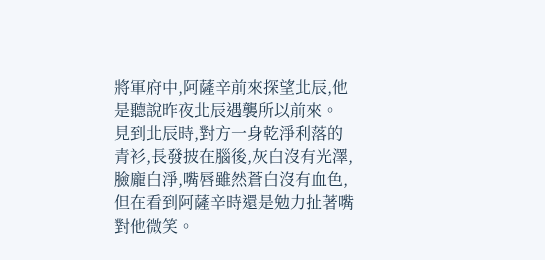將軍府中,阿薩辛前來探望北辰,他是聽說昨夜北辰遇襲所以前來。
見到北辰時,對方一身乾淨利落的青衫,長發披在腦後,灰白沒有光澤,臉龐白淨,嘴唇雖然蒼白沒有血色,但在看到阿薩辛時還是勉力扯著嘴對他微笑。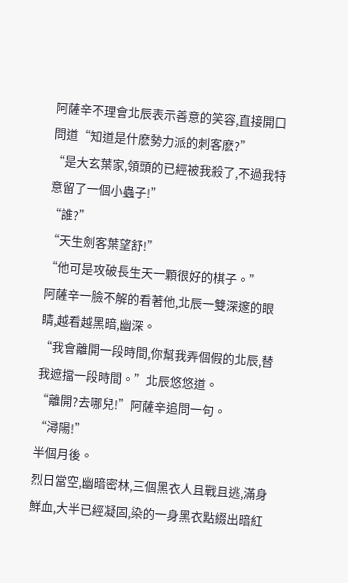阿薩辛不理會北辰表示善意的笑容,直接開口問道“知道是什麽勢力派的刺客麽?”
“是大玄葉家,領頭的已經被我殺了,不過我特意留了一個小蟲子!”
“誰?”
“天生劍客葉望舒!”
“他可是攻破長生天一顆很好的棋子。”
阿薩辛一臉不解的看著他,北辰一雙深邃的眼睛,越看越黑暗,幽深。
“我會離開一段時間,你幫我弄個假的北辰,替我遮擋一段時間。”北辰悠悠道。
“離開?去哪兒!”阿薩辛追問一句。
“潯陽!”
半個月後。
烈日當空,幽暗密林,三個黑衣人且戰且逃,滿身鮮血,大半已經凝固,染的一身黑衣點綴出暗紅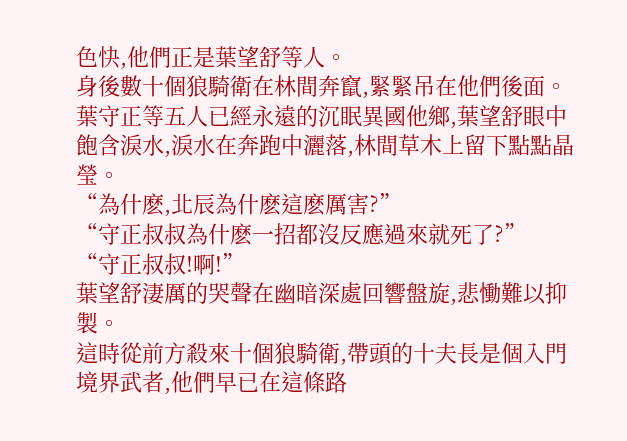色快,他們正是葉望舒等人。
身後數十個狼騎衛在林間奔竄,緊緊吊在他們後面。
葉守正等五人已經永遠的沉眠異國他鄉,葉望舒眼中飽含淚水,淚水在奔跑中灑落,林間草木上留下點點晶瑩。
“為什麽,北辰為什麽這麽厲害?”
“守正叔叔為什麽一招都沒反應過來就死了?”
“守正叔叔!啊!”
葉望舒淒厲的哭聲在幽暗深處回響盤旋,悲慟難以抑製。
這時從前方殺來十個狼騎衛,帶頭的十夫長是個入門境界武者,他們早已在這條路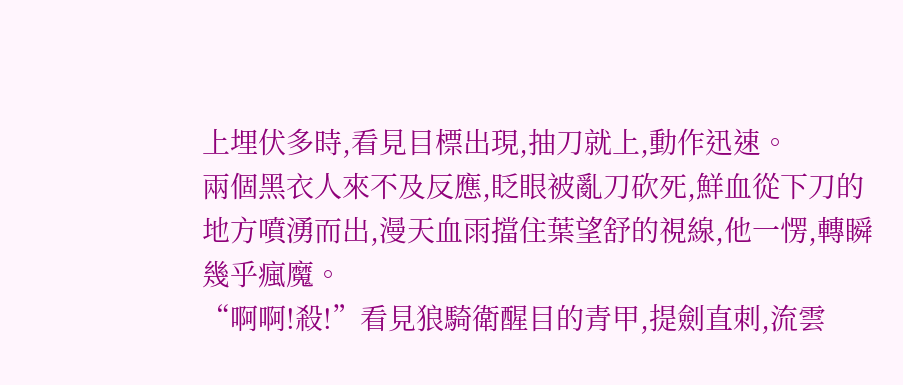上埋伏多時,看見目標出現,抽刀就上,動作迅速。
兩個黑衣人來不及反應,眨眼被亂刀砍死,鮮血從下刀的地方噴湧而出,漫天血雨擋住葉望舒的視線,他一愣,轉瞬幾乎瘋魔。
“啊啊!殺!”看見狼騎衛醒目的青甲,提劍直刺,流雲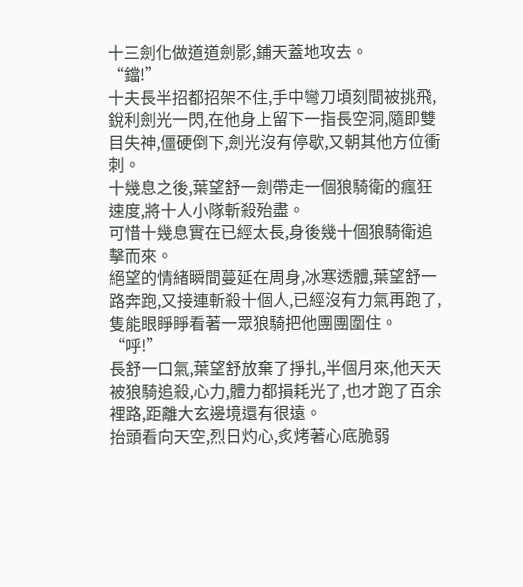十三劍化做道道劍影,鋪天蓋地攻去。
“鐺!”
十夫長半招都招架不住,手中彎刀頃刻間被挑飛,銳利劍光一閃,在他身上留下一指長空洞,隨即雙目失神,僵硬倒下,劍光沒有停歇,又朝其他方位衝刺。
十幾息之後,葉望舒一劍帶走一個狼騎衛的瘋狂速度,將十人小隊斬殺殆盡。
可惜十幾息實在已經太長,身後幾十個狼騎衛追擊而來。
絕望的情緒瞬間蔓延在周身,冰寒透體,葉望舒一路奔跑,又接連斬殺十個人,已經沒有力氣再跑了,隻能眼睜睜看著一眾狼騎把他團團圍住。
“呼!”
長舒一口氣,葉望舒放棄了掙扎,半個月來,他天天被狼騎追殺,心力,體力都損耗光了,也才跑了百余裡路,距離大玄邊境還有很遠。
抬頭看向天空,烈日灼心,炙烤著心底脆弱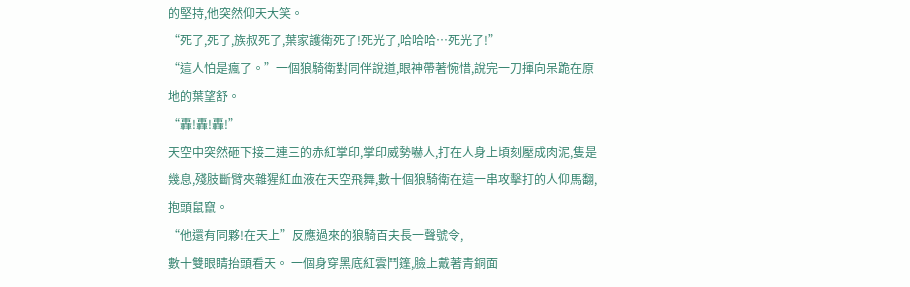的堅持,他突然仰天大笑。
“死了,死了,族叔死了,葉家護衛死了!死光了,哈哈哈…死光了!”
“這人怕是瘋了。”一個狼騎衛對同伴說道,眼神帶著惋惜,說完一刀揮向呆跪在原地的葉望舒。
“轟!轟!轟!”
天空中突然砸下接二連三的赤紅掌印,掌印威勢嚇人,打在人身上頃刻壓成肉泥,隻是幾息,殘肢斷臂夾雜猩紅血液在天空飛舞,數十個狼騎衛在這一串攻擊打的人仰馬翻,抱頭鼠竄。
“他還有同夥!在天上”反應過來的狼騎百夫長一聲號令,
數十雙眼睛抬頭看天。 一個身穿黑底紅雲鬥篷,臉上戴著青銅面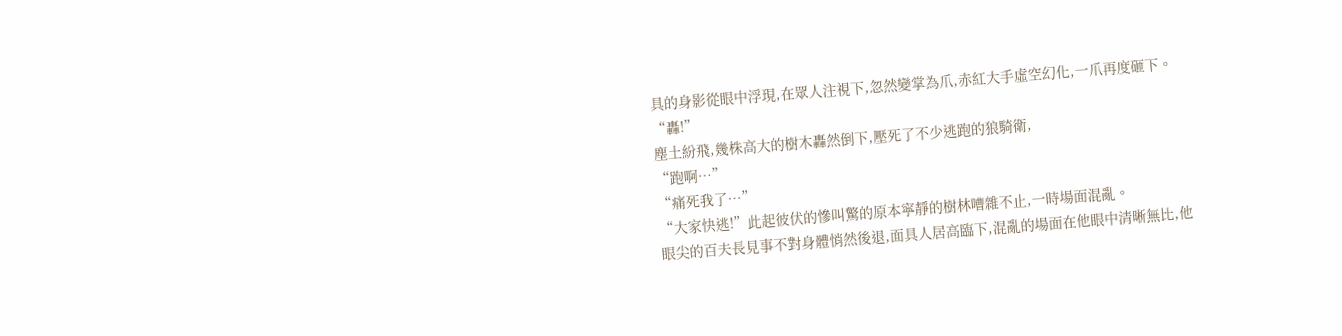具的身影從眼中浮現,在眾人注視下,忽然變掌為爪,赤紅大手虛空幻化,一爪再度砸下。
“轟!”
塵土紛飛,幾株高大的樹木轟然倒下,壓死了不少逃跑的狼騎衛,
“跑啊…”
“痛死我了…”
“大家快逃!”此起彼伏的慘叫驚的原本寧靜的樹林嘈雜不止,一時場面混亂。
眼尖的百夫長見事不對身體悄然後退,面具人居高臨下,混亂的場面在他眼中清晰無比,他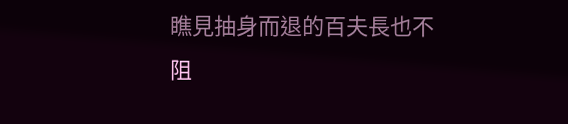瞧見抽身而退的百夫長也不阻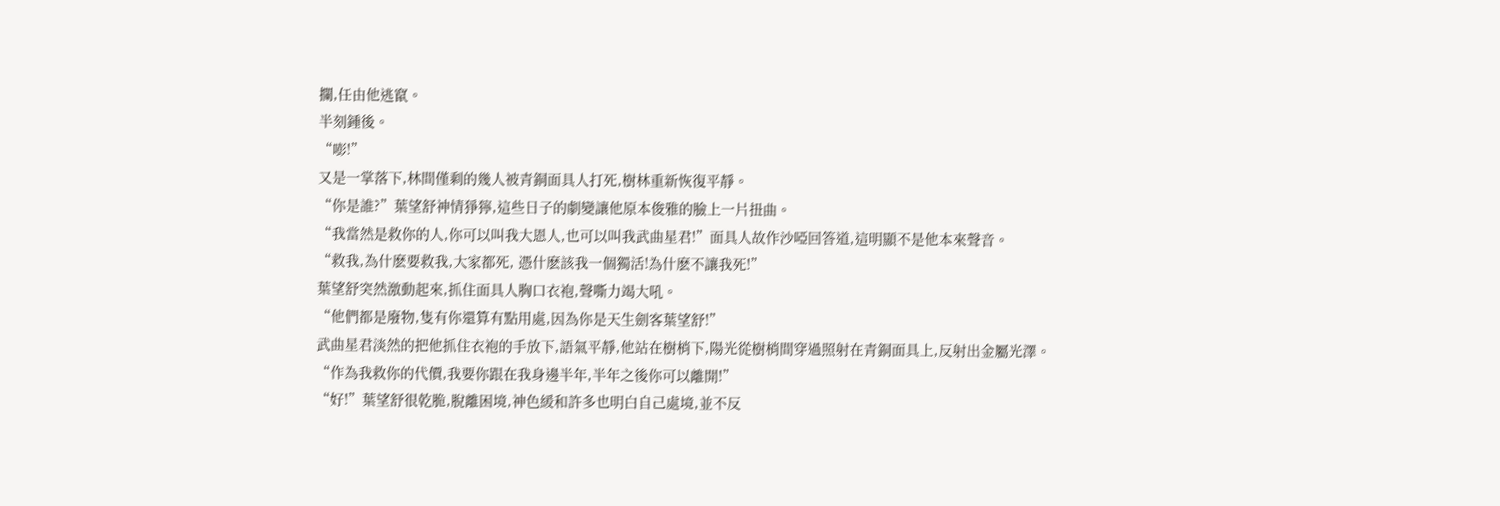攔,任由他逃竄。
半刻鍾後。
“嘭!”
又是一掌落下,林間僅剩的幾人被青銅面具人打死,樹林重新恢復平靜。
“你是誰?”葉望舒神情猙獰,這些日子的劇變讓他原本俊雅的臉上一片扭曲。
“我當然是救你的人,你可以叫我大恩人,也可以叫我武曲星君!”面具人故作沙啞回答道,這明顯不是他本來聲音。
“救我,為什麽要救我,大家都死, 憑什麽該我一個獨活!為什麽不讓我死!”
葉望舒突然激動起來,抓住面具人胸口衣袍,聲嘶力竭大吼。
“他們都是廢物,隻有你還算有點用處,因為你是天生劍客葉望舒!”
武曲星君淡然的把他抓住衣袍的手放下,語氣平靜,他站在樹梢下,陽光從樹梢間穿過照射在青銅面具上,反射出金屬光澤。
“作為我救你的代價,我要你跟在我身邊半年,半年之後你可以離開!”
“好!”葉望舒很乾脆,脫離困境,神色緩和許多也明白自己處境,並不反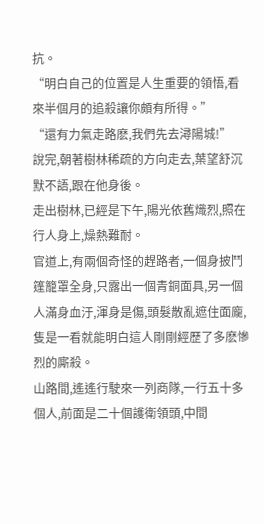抗。
“明白自己的位置是人生重要的領悟,看來半個月的追殺讓你頗有所得。”
“還有力氣走路麽,我們先去潯陽城!”
說完,朝著樹林稀疏的方向走去,葉望舒沉默不語,跟在他身後。
走出樹林,已經是下午,陽光依舊熾烈,照在行人身上,燥熱難耐。
官道上,有兩個奇怪的趕路者,一個身披鬥篷籠罩全身,只露出一個青銅面具,另一個人滿身血汙,渾身是傷,頭髮散亂遮住面龐,隻是一看就能明白這人剛剛經歷了多麽慘烈的廝殺。
山路間,遙遙行駛來一列商隊,一行五十多個人,前面是二十個護衛領頭,中間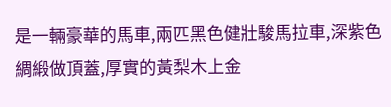是一輛豪華的馬車,兩匹黑色健壯駿馬拉車,深紫色綢緞做頂蓋,厚實的黃梨木上金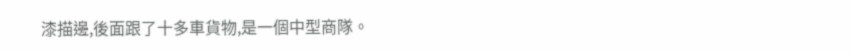漆描邊,後面跟了十多車貨物,是一個中型商隊。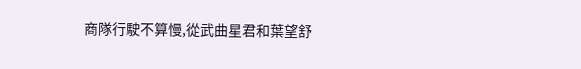商隊行駛不算慢,從武曲星君和葉望舒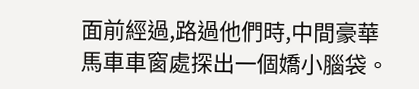面前經過,路過他們時,中間豪華馬車車窗處探出一個嬌小腦袋。